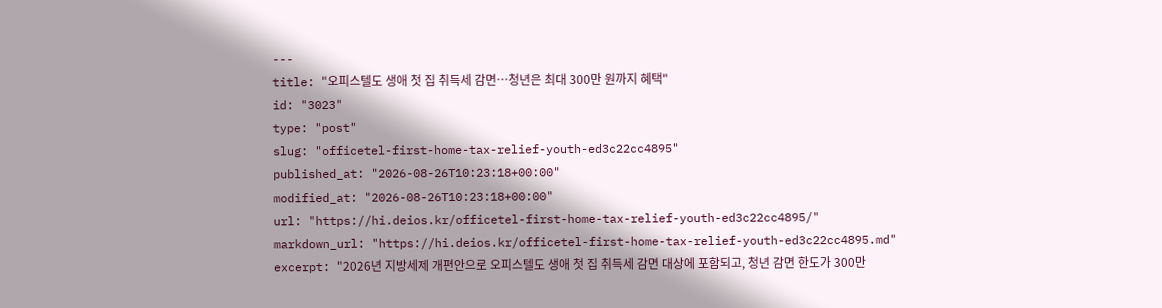---
title: "오피스텔도 생애 첫 집 취득세 감면…청년은 최대 300만 원까지 혜택"
id: "3023"
type: "post"
slug: "officetel-first-home-tax-relief-youth-ed3c22cc4895"
published_at: "2026-08-26T10:23:18+00:00"
modified_at: "2026-08-26T10:23:18+00:00"
url: "https://hi.deios.kr/officetel-first-home-tax-relief-youth-ed3c22cc4895/"
markdown_url: "https://hi.deios.kr/officetel-first-home-tax-relief-youth-ed3c22cc4895.md"
excerpt: "2026년 지방세제 개편안으로 오피스텔도 생애 첫 집 취득세 감면 대상에 포함되고, 청년 감면 한도가 300만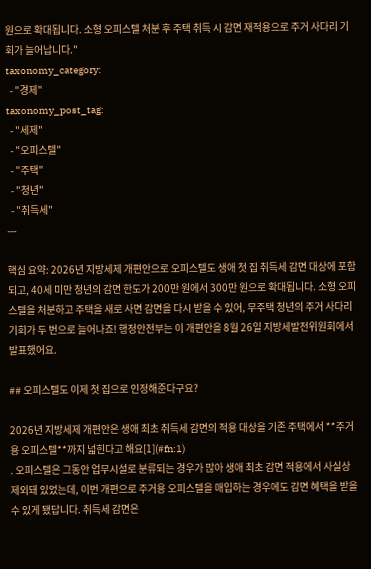원으로 확대됩니다. 소형 오피스텔 처분 후 주택 취득 시 감면 재적용으로 주거 사다리 기회가 늘어납니다."
taxonomy_category:
  - "경제"
taxonomy_post_tag:
  - "세제"
  - "오피스텔"
  - "주택"
  - "청년"
  - "취득세"
---

핵심 요약: 2026년 지방세제 개편안으로 오피스텔도 생애 첫 집 취득세 감면 대상에 포함되고, 40세 미만 청년의 감면 한도가 200만 원에서 300만 원으로 확대됩니다. 소형 오피스텔을 처분하고 주택을 새로 사면 감면을 다시 받을 수 있어, 무주택 청년의 주거 사다리 기회가 두 번으로 늘어나죠! 행정안전부는 이 개편안을 8월 26일 지방세발전위원회에서 발표했어요.

## 오피스텔도 이제 첫 집으로 인정해준다구요?

2026년 지방세제 개편안은 생애 최초 취득세 감면의 적용 대상을 기존 주택에서 **주거용 오피스텔**까지 넓힌다고 해요[1](#fn:1)
. 오피스텔은 그동안 업무시설로 분류되는 경우가 많아 생애 최초 감면 적용에서 사실상 제외돼 있었는데, 이번 개편으로 주거용 오피스텔을 매입하는 경우에도 감면 혜택을 받을 수 있게 됐답니다. 취득세 감면은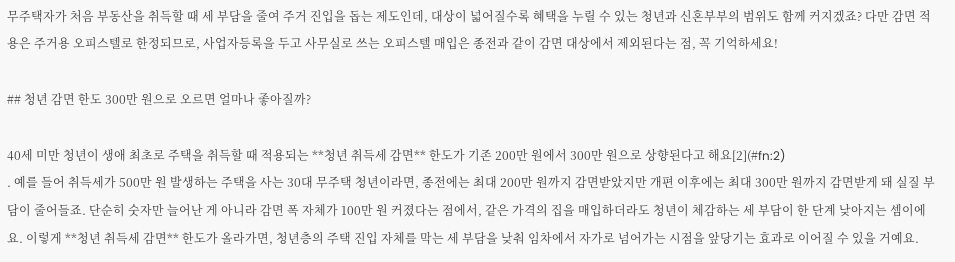무주택자가 처음 부동산을 취득할 때 세 부담을 줄여 주거 진입을 돕는 제도인데, 대상이 넓어질수록 혜택을 누릴 수 있는 청년과 신혼부부의 범위도 함께 커지겠죠? 다만 감면 적용은 주거용 오피스텔로 한정되므로, 사업자등록을 두고 사무실로 쓰는 오피스텔 매입은 종전과 같이 감면 대상에서 제외된다는 점, 꼭 기억하세요!

## 청년 감면 한도 300만 원으로 오르면 얼마나 좋아질까?

40세 미만 청년이 생애 최초로 주택을 취득할 때 적용되는 **청년 취득세 감면** 한도가 기존 200만 원에서 300만 원으로 상향된다고 해요[2](#fn:2)
. 예를 들어 취득세가 500만 원 발생하는 주택을 사는 30대 무주택 청년이라면, 종전에는 최대 200만 원까지 감면받았지만 개편 이후에는 최대 300만 원까지 감면받게 돼 실질 부담이 줄어들죠. 단순히 숫자만 늘어난 게 아니라 감면 폭 자체가 100만 원 커졌다는 점에서, 같은 가격의 집을 매입하더라도 청년이 체감하는 세 부담이 한 단계 낮아지는 셈이에요. 이렇게 **청년 취득세 감면** 한도가 올라가면, 청년층의 주택 진입 자체를 막는 세 부담을 낮춰 임차에서 자가로 넘어가는 시점을 앞당기는 효과로 이어질 수 있을 거예요.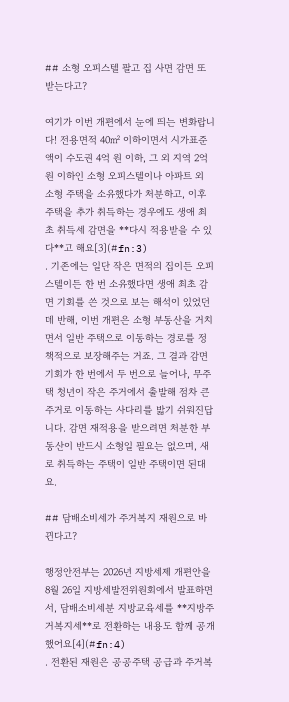## 소형 오피스텔 팔고 집 사면 감면 또 받는다고?

여기가 이번 개편에서 눈에 띄는 변화랍니다! 전용면적 40㎡ 이하이면서 시가표준액이 수도권 4억 원 이하, 그 외 지역 2억 원 이하인 소형 오피스텔이나 아파트 외 소형 주택을 소유했다가 처분하고, 이후 주택을 추가 취득하는 경우에도 생애 최초 취득세 감면을 **다시 적용받을 수 있다**고 해요[3](#fn:3)
. 기존에는 일단 작은 면적의 집이든 오피스텔이든 한 번 소유했다면 생애 최초 감면 기회를 쓴 것으로 보는 해석이 있었던 데 반해, 이번 개편은 소형 부동산을 거치면서 일반 주택으로 이동하는 경로를 정책적으로 보장해주는 거죠. 그 결과 감면 기회가 한 번에서 두 번으로 늘어나, 무주택 청년이 작은 주거에서 출발해 점차 큰 주거로 이동하는 사다리를 밟기 쉬워진답니다. 감면 재적용을 받으려면 처분한 부동산이 반드시 소형일 필요는 없으며, 새로 취득하는 주택이 일반 주택이면 된대요.

## 담배소비세가 주거복지 재원으로 바뀐다고?

행정안전부는 2026년 지방세제 개편안을 8월 26일 지방세발전위원회에서 발표하면서, 담배소비세분 지방교육세를 **지방주거복지세**로 전환하는 내용도 함께 공개했어요[4](#fn:4)
. 전환된 재원은 공공주택 공급과 주거복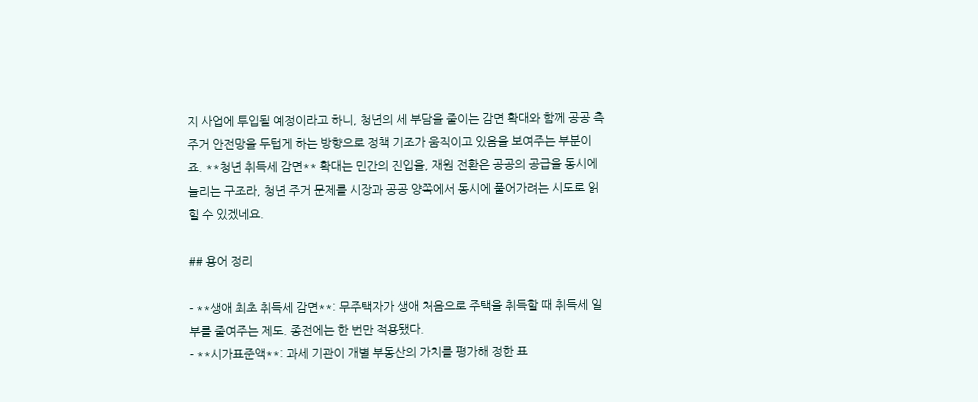지 사업에 투입될 예정이라고 하니, 청년의 세 부담을 줄이는 감면 확대와 함께 공공 측 주거 안전망을 두텁게 하는 방향으로 정책 기조가 움직이고 있음을 보여주는 부분이죠. **청년 취득세 감면** 확대는 민간의 진입을, 재원 전환은 공공의 공급을 동시에 늘리는 구조라, 청년 주거 문제를 시장과 공공 양쪽에서 동시에 풀어가려는 시도로 읽힐 수 있겠네요.

## 용어 정리

- **생애 최초 취득세 감면**: 무주택자가 생애 처음으로 주택을 취득할 때 취득세 일부를 줄여주는 제도. 종전에는 한 번만 적용됐다.
- **시가표준액**: 과세 기관이 개별 부동산의 가치를 평가해 정한 표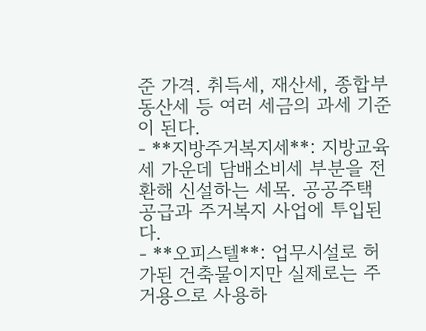준 가격. 취득세, 재산세, 종합부동산세 등 여러 세금의 과세 기준이 된다.
- **지방주거복지세**: 지방교육세 가운데 담배소비세 부분을 전환해 신설하는 세목. 공공주택 공급과 주거복지 사업에 투입된다.
- **오피스텔**: 업무시설로 허가된 건축물이지만 실제로는 주거용으로 사용하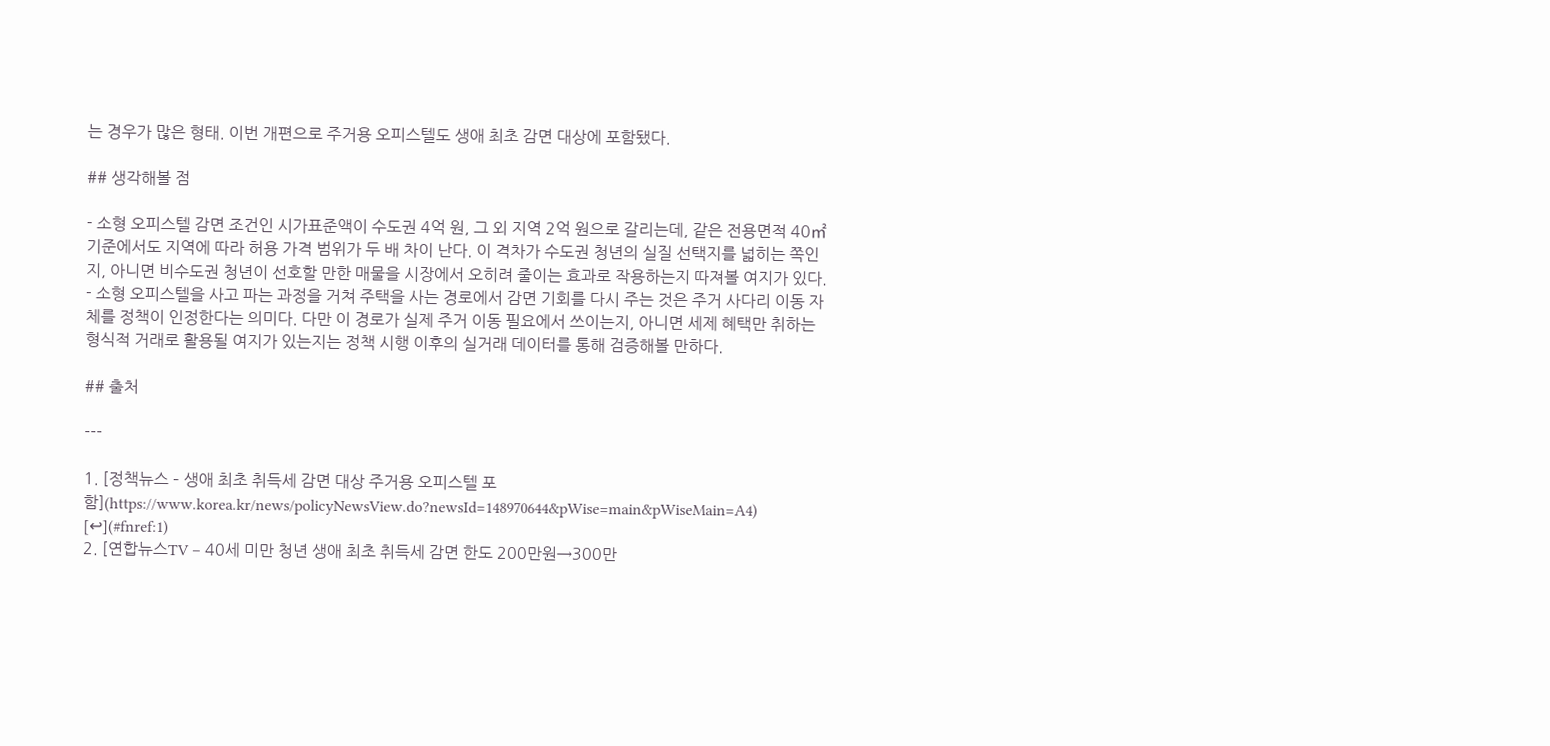는 경우가 많은 형태. 이번 개편으로 주거용 오피스텔도 생애 최초 감면 대상에 포함됐다.

## 생각해볼 점

- 소형 오피스텔 감면 조건인 시가표준액이 수도권 4억 원, 그 외 지역 2억 원으로 갈리는데, 같은 전용면적 40㎡ 기준에서도 지역에 따라 허용 가격 범위가 두 배 차이 난다. 이 격차가 수도권 청년의 실질 선택지를 넓히는 쪽인지, 아니면 비수도권 청년이 선호할 만한 매물을 시장에서 오히려 줄이는 효과로 작용하는지 따져볼 여지가 있다.
- 소형 오피스텔을 사고 파는 과정을 거쳐 주택을 사는 경로에서 감면 기회를 다시 주는 것은 주거 사다리 이동 자체를 정책이 인정한다는 의미다. 다만 이 경로가 실제 주거 이동 필요에서 쓰이는지, 아니면 세제 혜택만 취하는 형식적 거래로 활용될 여지가 있는지는 정책 시행 이후의 실거래 데이터를 통해 검증해볼 만하다.

## 출처

---

1. [정책뉴스 – 생애 최초 취득세 감면 대상 주거용 오피스텔 포함](https://www.korea.kr/news/policyNewsView.do?newsId=148970644&pWise=main&pWiseMain=A4) [↩](#fnref:1)
2. [연합뉴스TV – 40세 미만 청년 생애 최초 취득세 감면 한도 200만원→300만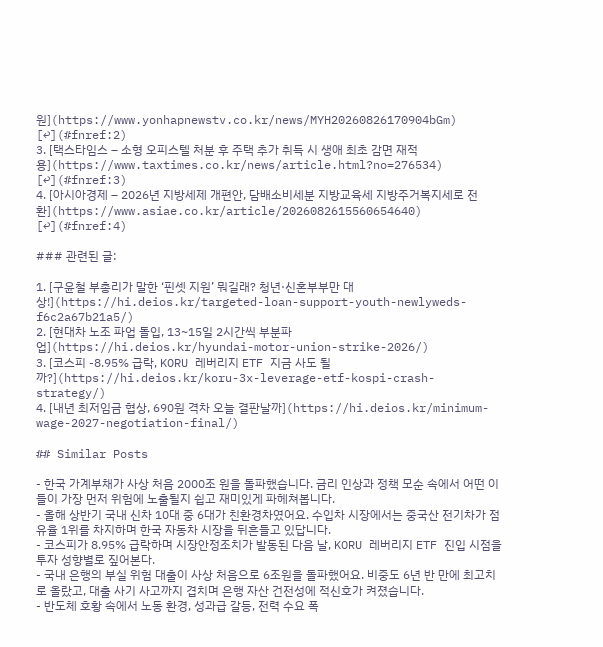원](https://www.yonhapnewstv.co.kr/news/MYH20260826170904bGm) [↩](#fnref:2)
3. [택스타임스 – 소형 오피스텔 처분 후 주택 추가 취득 시 생애 최초 감면 재적용](https://www.taxtimes.co.kr/news/article.html?no=276534) [↩](#fnref:3)
4. [아시아경제 – 2026년 지방세제 개편안, 담배소비세분 지방교육세 지방주거복지세로 전환](https://www.asiae.co.kr/article/2026082615560654640) [↩](#fnref:4)

### 관련된 글:

1. [구윤철 부총리가 말한 ‘핀셋 지원’ 뭐길래? 청년·신혼부부만 대상!](https://hi.deios.kr/targeted-loan-support-youth-newlyweds-f6c2a67b21a5/)
2. [현대차 노조 파업 돌입, 13~15일 2시간씩 부분파업](https://hi.deios.kr/hyundai-motor-union-strike-2026/)
3. [코스피 -8.95% 급락, KORU 레버리지 ETF 지금 사도 될까?](https://hi.deios.kr/koru-3x-leverage-etf-kospi-crash-strategy/)
4. [내년 최저임금 협상, 690원 격차 오늘 결판날까](https://hi.deios.kr/minimum-wage-2027-negotiation-final/)

## Similar Posts

- 한국 가계부채가 사상 처음 2000조 원을 돌파했습니다. 금리 인상과 정책 모순 속에서 어떤 이들이 가장 먼저 위험에 노출될지 쉽고 재미있게 파헤쳐봅니다.
- 올해 상반기 국내 신차 10대 중 6대가 친환경차였어요. 수입차 시장에서는 중국산 전기차가 점유율 1위를 차지하며 한국 자동차 시장을 뒤흔들고 있답니다.
- 코스피가 8.95% 급락하며 시장안정조치가 발동된 다음 날, KORU 레버리지 ETF 진입 시점을 투자 성향별로 짚어본다.
- 국내 은행의 부실 위험 대출이 사상 처음으로 6조원을 돌파했어요. 비중도 6년 반 만에 최고치로 올랐고, 대출 사기 사고까지 겹치며 은행 자산 건전성에 적신호가 켜졌습니다.
- 반도체 호황 속에서 노동 환경, 성과급 갈등, 전력 수요 폭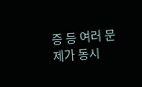증 등 여러 문제가 동시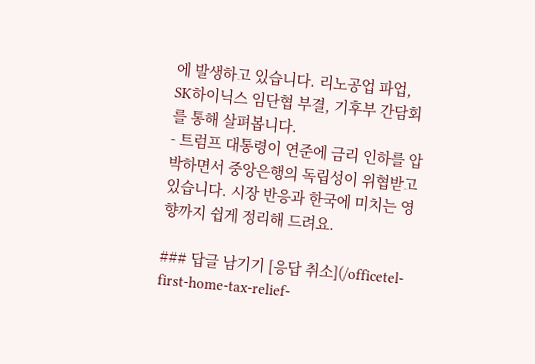에 발생하고 있습니다. 리노공업 파업, SK하이닉스 임단협 부결, 기후부 간담회를 통해 살펴봅니다.
- 트럼프 대통령이 연준에 금리 인하를 압박하면서 중앙은행의 독립성이 위협받고 있습니다. 시장 반응과 한국에 미치는 영향까지 쉽게 정리해 드려요.

### 답글 남기기 [응답 취소](/officetel-first-home-tax-relief-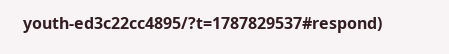youth-ed3c22cc4895/?t=1787829537#respond)